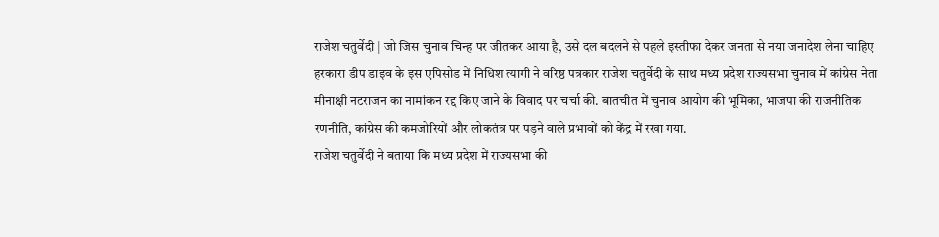राजेश चतुर्वेदी | जो जिस चुनाव चिन्ह पर जीतकर आया है, उसे दल बदलने से पहले इस्तीफा देकर जनता से नया जनादेश लेना चाहिए
हरकारा डीप डाइव के इस एपिसोड में निधिश त्यागी ने वरिष्ठ पत्रकार राजेश चतुर्वेदी के साथ मध्य प्रदेश राज्यसभा चुनाव में कांग्रेस नेता मीनाक्षी नटराजन का नामांकन रद्द किए जाने के विवाद पर चर्चा की. बातचीत में चुनाव आयोग की भूमिका, भाजपा की राजनीतिक रणनीति, कांग्रेस की कमजोरियों और लोकतंत्र पर पड़ने वाले प्रभावों को केंद्र में रखा गया.
राजेश चतुर्वेदी ने बताया कि मध्य प्रदेश में राज्यसभा की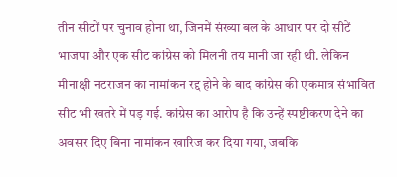तीन सीटों पर चुनाव होना था, जिनमें संख्या बल के आधार पर दो सीटें भाजपा और एक सीट कांग्रेस को मिलनी तय मानी जा रही थी. लेकिन मीनाक्षी नटराजन का नामांकन रद्द होने के बाद कांग्रेस की एकमात्र संभावित सीट भी खतरे में पड़ गई. कांग्रेस का आरोप है कि उन्हें स्पष्टीकरण देने का अवसर दिए बिना नामांकन खारिज कर दिया गया, जबकि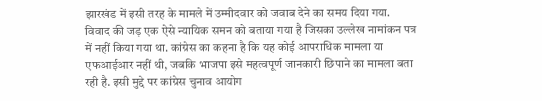झारखंड में इसी तरह के मामले में उम्मीदवार को जवाब देने का समय दिया गया.
विवाद की जड़ एक ऐसे न्यायिक समन को बताया गया है जिसका उल्लेख नामांकन पत्र में नहीं किया गया था. कांग्रेस का कहना है कि यह कोई आपराधिक मामला या एफआईआर नहीं थी, जबकि भाजपा इसे महत्वपूर्ण जानकारी छिपाने का मामला बता रही है. इसी मुद्दे पर कांग्रेस चुनाव आयोग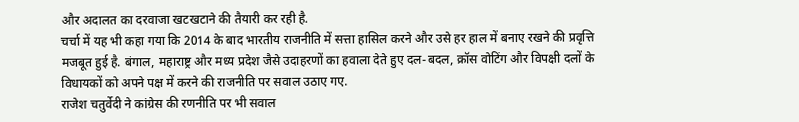और अदालत का दरवाजा खटखटाने की तैयारी कर रही है.
चर्चा में यह भी कहा गया कि 2014 के बाद भारतीय राजनीति में सत्ता हासिल करने और उसे हर हाल में बनाए रखने की प्रवृत्ति मजबूत हुई है. बंगाल, महाराष्ट्र और मध्य प्रदेश जैसे उदाहरणों का हवाला देते हुए दल-बदल, क्रॉस वोटिंग और विपक्षी दलों के विधायकों को अपने पक्ष में करने की राजनीति पर सवाल उठाए गए.
राजेश चतुर्वेदी ने कांग्रेस की रणनीति पर भी सवाल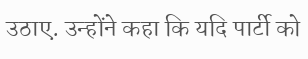उठाए. उन्होंने कहा कि यदि पार्टी को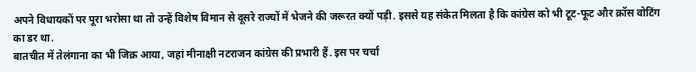अपने विधायकों पर पूरा भरोसा था तो उन्हें विशेष विमान से दूसरे राज्यों में भेजने की जरूरत क्यों पड़ी. इससे यह संकेत मिलता है कि कांग्रेस को भी टूट-फूट और क्रॉस वोटिंग का डर था.
बातचीत में तेलंगाना का भी जिक्र आया, जहां मीनाक्षी नटराजन कांग्रेस की प्रभारी हैं. इस पर चर्चा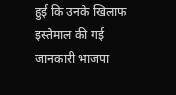हुई कि उनके खिलाफ इस्तेमाल की गई जानकारी भाजपा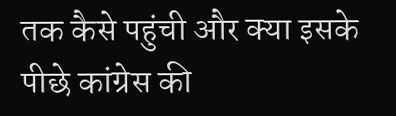तक कैसे पहुंची और क्या इसके पीछे कांग्रेस की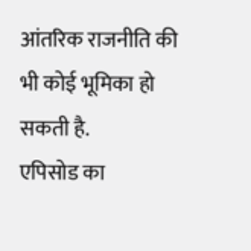आंतरिक राजनीति की भी कोई भूमिका हो सकती है.
एपिसोड का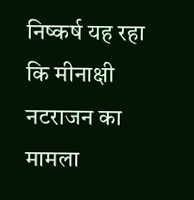निष्कर्ष यह रहा कि मीनाक्षी नटराजन का मामला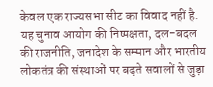केवल एक राज्यसभा सीट का विवाद नहीं है. यह चुनाव आयोग की निष्पक्षता, दल-बदल की राजनीति, जनादेश के सम्मान और भारतीय लोकतंत्र की संस्थाओं पर बढ़ते सवालों से जुड़ा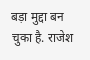बड़ा मुद्दा बन चुका है. राजेश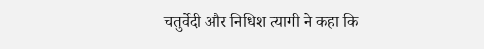चतुर्वेदी और निधिश त्यागी ने कहा कि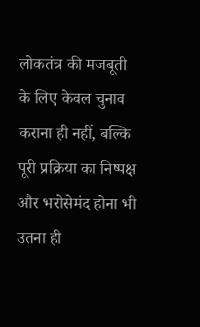लोकतंत्र की मजबूती के लिए केवल चुनाव कराना ही नहीं, बल्कि पूरी प्रक्रिया का निष्पक्ष और भरोसेमंद होना भी उतना ही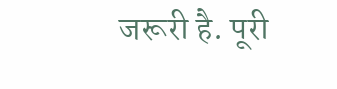जरूरी है. पूरी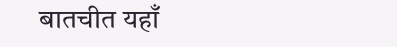बातचीत यहाँ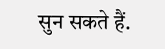सुन सकते हैं.